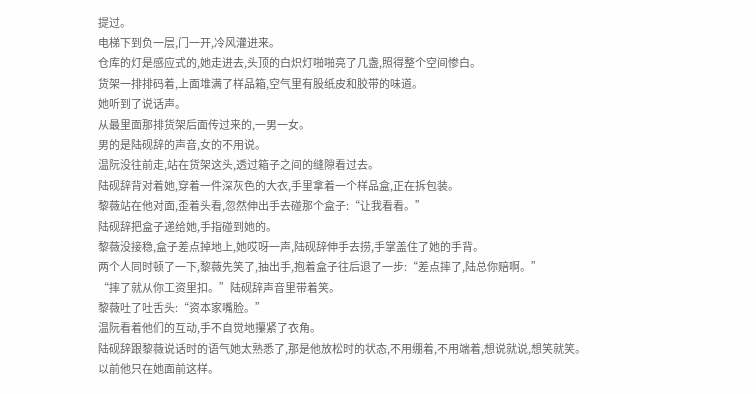提过。
电梯下到负一层,门一开,冷风灌进来。
仓库的灯是感应式的,她走进去,头顶的白炽灯啪啪亮了几盏,照得整个空间惨白。
货架一排排码着,上面堆满了样品箱,空气里有股纸皮和胶带的味道。
她听到了说话声。
从最里面那排货架后面传过来的,一男一女。
男的是陆砚辞的声音,女的不用说。
温阮没往前走,站在货架这头,透过箱子之间的缝隙看过去。
陆砚辞背对着她,穿着一件深灰色的大衣,手里拿着一个样品盒,正在拆包装。
黎薇站在他对面,歪着头看,忽然伸出手去碰那个盒子:“让我看看。”
陆砚辞把盒子递给她,手指碰到她的。
黎薇没接稳,盒子差点掉地上,她哎呀一声,陆砚辞伸手去捞,手掌盖住了她的手背。
两个人同时顿了一下,黎薇先笑了,抽出手,抱着盒子往后退了一步:“差点摔了,陆总你赔啊。”
“摔了就从你工资里扣。”陆砚辞声音里带着笑。
黎薇吐了吐舌头:“资本家嘴脸。”
温阮看着他们的互动,手不自觉地攥紧了衣角。
陆砚辞跟黎薇说话时的语气她太熟悉了,那是他放松时的状态,不用绷着,不用端着,想说就说,想笑就笑。
以前他只在她面前这样。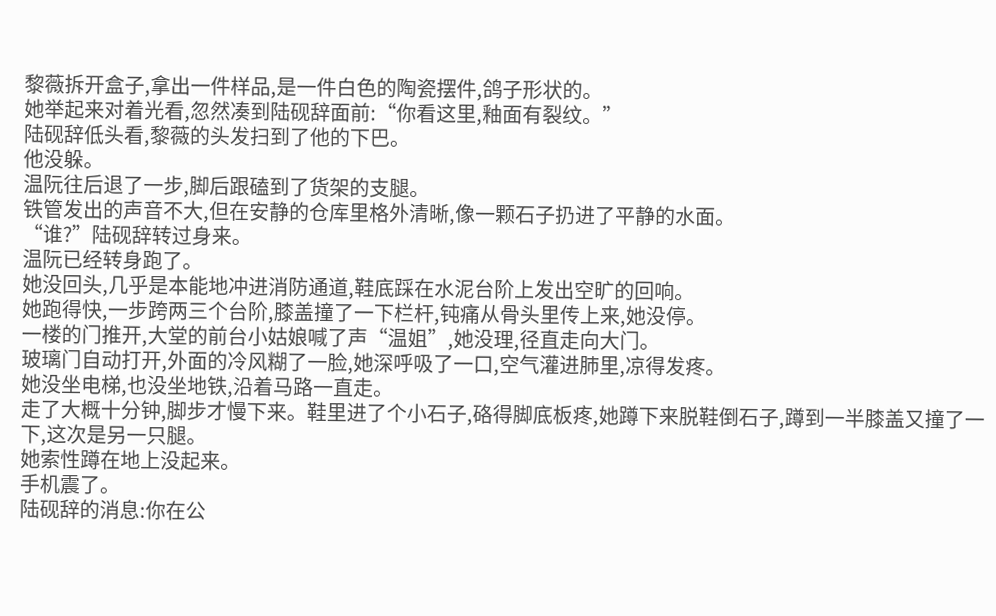黎薇拆开盒子,拿出一件样品,是一件白色的陶瓷摆件,鸽子形状的。
她举起来对着光看,忽然凑到陆砚辞面前:“你看这里,釉面有裂纹。”
陆砚辞低头看,黎薇的头发扫到了他的下巴。
他没躲。
温阮往后退了一步,脚后跟磕到了货架的支腿。
铁管发出的声音不大,但在安静的仓库里格外清晰,像一颗石子扔进了平静的水面。
“谁?”陆砚辞转过身来。
温阮已经转身跑了。
她没回头,几乎是本能地冲进消防通道,鞋底踩在水泥台阶上发出空旷的回响。
她跑得快,一步跨两三个台阶,膝盖撞了一下栏杆,钝痛从骨头里传上来,她没停。
一楼的门推开,大堂的前台小姑娘喊了声“温姐”,她没理,径直走向大门。
玻璃门自动打开,外面的冷风糊了一脸,她深呼吸了一口,空气灌进肺里,凉得发疼。
她没坐电梯,也没坐地铁,沿着马路一直走。
走了大概十分钟,脚步才慢下来。鞋里进了个小石子,硌得脚底板疼,她蹲下来脱鞋倒石子,蹲到一半膝盖又撞了一下,这次是另一只腿。
她索性蹲在地上没起来。
手机震了。
陆砚辞的消息:你在公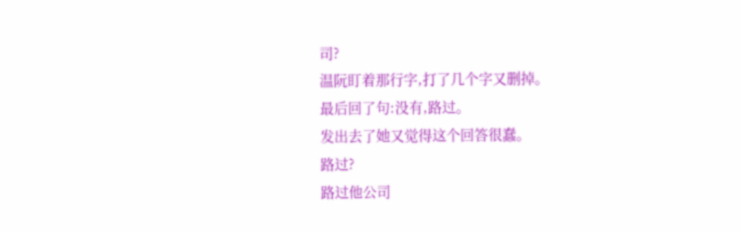司?
温阮盯着那行字,打了几个字又删掉。
最后回了句:没有,路过。
发出去了她又觉得这个回答很蠢。
路过?
路过他公司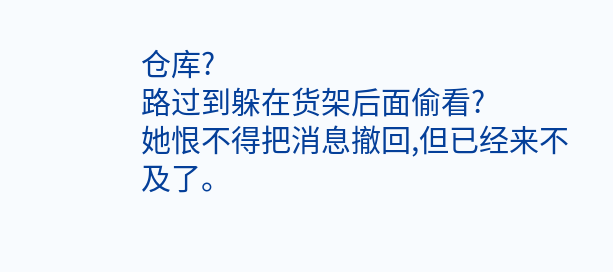仓库?
路过到躲在货架后面偷看?
她恨不得把消息撤回,但已经来不及了。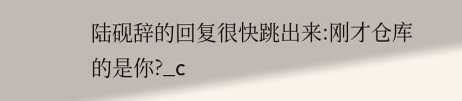陆砚辞的回复很快跳出来:刚才仓库的是你?_c